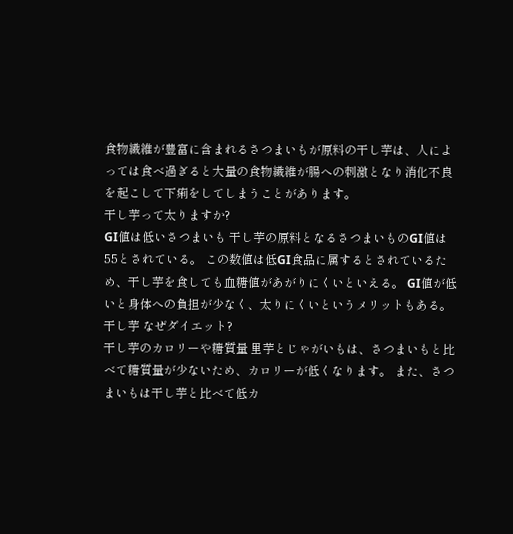食物繊維が豊富に含まれるさつまいもが原料の干し芋は、人によっては食べ過ぎると大量の食物繊維が腸への刺激となり消化不良を起こして下痢をしてしまうことがあります。
干し芋って太りますか?
GI値は低いさつまいも 干し芋の原料となるさつまいものGI値は55とされている。 この数値は低GI食品に属するとされているため、干し芋を食しても血糖値があがりにくいといえる。 GI値が低いと身体への負担が少なく、太りにくいというメリットもある。
干し芋 なぜダイエット?
干し芋のカロリーや糖質量 里芋とじゃがいもは、さつまいもと比べて糖質量が少ないため、カロリーが低くなります。 また、さつまいもは干し芋と比べて低カ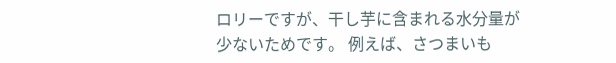ロリーですが、干し芋に含まれる水分量が少ないためです。 例えば、さつまいも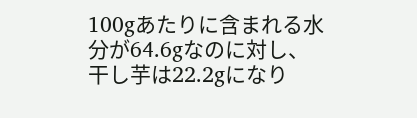100gあたりに含まれる水分が64.6gなのに対し、干し芋は22.2gになり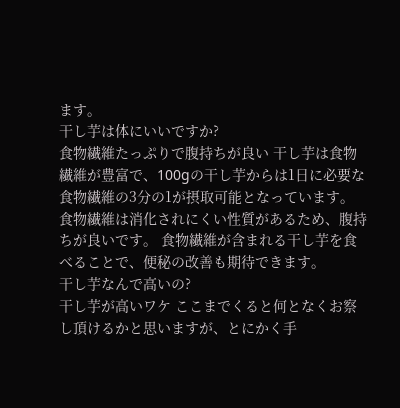ます。
干し芋は体にいいですか?
食物繊維たっぷりで腹持ちが良い 干し芋は食物繊維が豊富で、100gの干し芋からは1日に必要な食物繊維の3分の1が摂取可能となっています。 食物繊維は消化されにくい性質があるため、腹持ちが良いです。 食物繊維が含まれる干し芋を食べることで、便秘の改善も期待できます。
干し芋なんで高いの?
干し芋が高いワケ ここまでくると何となくお察し頂けるかと思いますが、とにかく手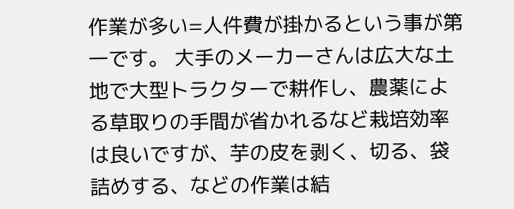作業が多い=人件費が掛かるという事が第一です。 大手のメーカーさんは広大な土地で大型トラクターで耕作し、農薬による草取りの手間が省かれるなど栽培効率は良いですが、芋の皮を剥く、切る、袋詰めする、などの作業は結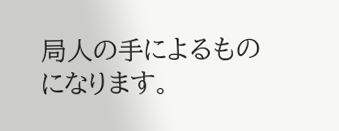局人の手によるものになります。